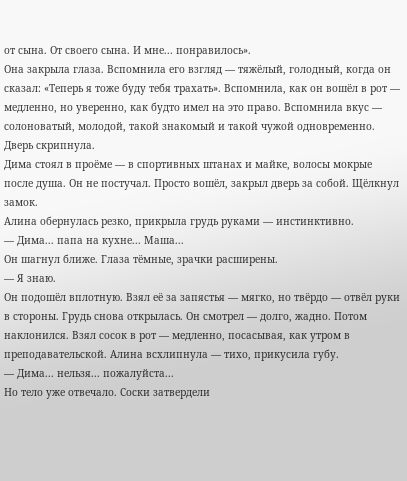от сына. От своего сына. И мне... понравилось».
Она закрыла глаза. Вспомнила его взгляд — тяжёлый, голодный, когда он сказал: «Теперь я тоже буду тебя трахать». Вспомнила, как он вошёл в рот — медленно, но уверенно, как будто имел на это право. Вспомнила вкус — солоноватый, молодой, такой знакомый и такой чужой одновременно.
Дверь скрипнула.
Дима стоял в проёме — в спортивных штанах и майке, волосы мокрые после душа. Он не постучал. Просто вошёл, закрыл дверь за собой. Щёлкнул замок.
Алина обернулась резко, прикрыла грудь руками — инстинктивно.
— Дима... папа на кухне... Маша...
Он шагнул ближе. Глаза тёмные, зрачки расширены.
— Я знаю.
Он подошёл вплотную. Взял её за запястья — мягко, но твёрдо — отвёл руки в стороны. Грудь снова открылась. Он смотрел — долго, жадно. Потом наклонился. Взял сосок в рот — медленно, посасывая, как утром в преподавательской. Алина всхлипнула — тихо, прикусила губу.
— Дима... нельзя... пожалуйста...
Но тело уже отвечало. Соски затвердели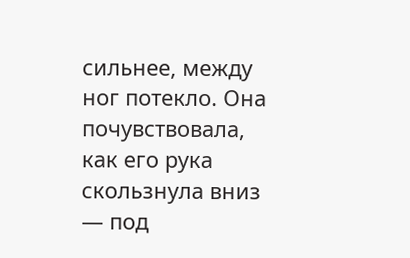сильнее, между ног потекло. Она почувствовала, как его рука скользнула вниз — под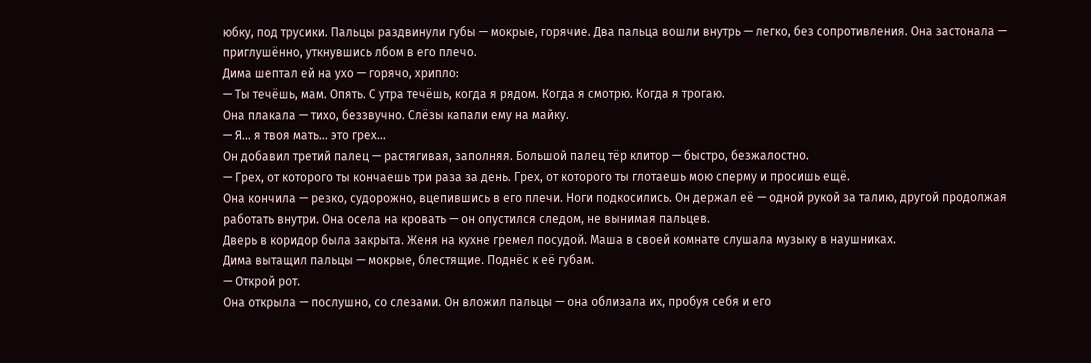юбку, под трусики. Пальцы раздвинули губы — мокрые, горячие. Два пальца вошли внутрь — легко, без сопротивления. Она застонала — приглушённо, уткнувшись лбом в его плечо.
Дима шептал ей на ухо — горячо, хрипло:
— Ты течёшь, мам. Опять. С утра течёшь, когда я рядом. Когда я смотрю. Когда я трогаю.
Она плакала — тихо, беззвучно. Слёзы капали ему на майку.
— Я... я твоя мать... это грех...
Он добавил третий палец — растягивая, заполняя. Большой палец тёр клитор — быстро, безжалостно.
— Грех, от которого ты кончаешь три раза за день. Грех, от которого ты глотаешь мою сперму и просишь ещё.
Она кончила — резко, судорожно, вцепившись в его плечи. Ноги подкосились. Он держал её — одной рукой за талию, другой продолжая работать внутри. Она осела на кровать — он опустился следом, не вынимая пальцев.
Дверь в коридор была закрыта. Женя на кухне гремел посудой. Маша в своей комнате слушала музыку в наушниках.
Дима вытащил пальцы — мокрые, блестящие. Поднёс к её губам.
— Открой рот.
Она открыла — послушно, со слезами. Он вложил пальцы — она облизала их, пробуя себя и его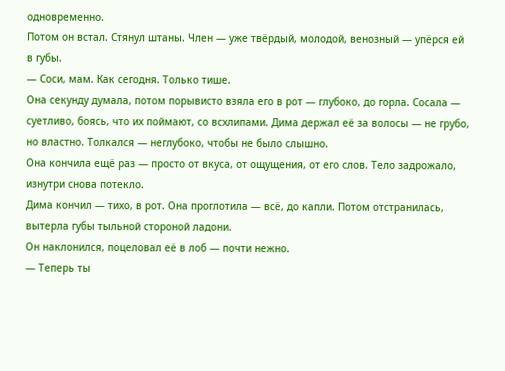одновременно.
Потом он встал. Стянул штаны. Член — уже твёрдый, молодой, венозный — упёрся ей в губы.
— Соси, мам. Как сегодня. Только тише.
Она секунду думала, потом порывисто взяла его в рот — глубоко, до горла. Сосала — суетливо, боясь, что их поймают, со всхлипами. Дима держал её за волосы — не грубо, но властно. Толкался — неглубоко, чтобы не было слышно.
Она кончила ещё раз — просто от вкуса, от ощущения, от его слов. Тело задрожало, изнутри снова потекло.
Дима кончил — тихо, в рот. Она проглотила — всё, до капли. Потом отстранилась, вытерла губы тыльной стороной ладони.
Он наклонился, поцеловал её в лоб — почти нежно.
— Теперь ты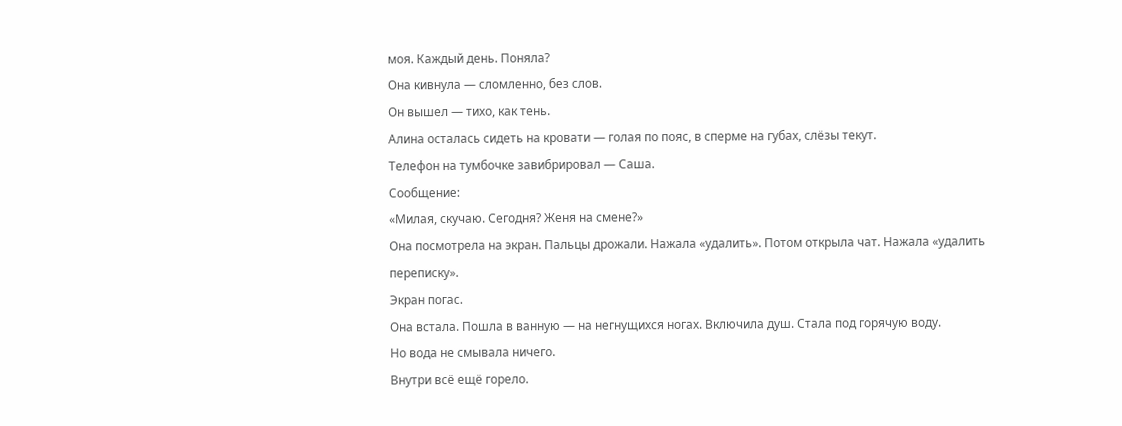моя. Каждый день. Поняла?
Она кивнула — сломленно, без слов.
Он вышел — тихо, как тень.
Алина осталась сидеть на кровати — голая по пояс, в сперме на губах, слёзы текут.
Телефон на тумбочке завибрировал — Саша.
Сообщение:
«Милая, скучаю. Сегодня? Женя на смене?»
Она посмотрела на экран. Пальцы дрожали. Нажала «удалить». Потом открыла чат. Нажала «удалить переписку».
Экран погас.
Она встала. Пошла в ванную — на негнущихся ногах. Включила душ. Стала под горячую воду.
Но вода не смывала ничего.
Внутри всё ещё горело.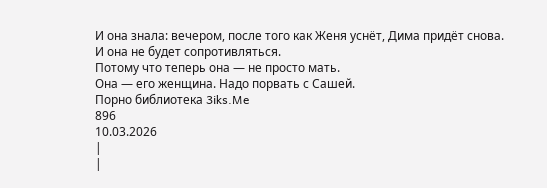И она знала: вечером, после того как Женя уснёт, Дима придёт снова.
И она не будет сопротивляться.
Потому что теперь она — не просто мать.
Она — его женщина. Надо порвать с Сашей.
Порно библиотека 3iks.Me
896
10.03.2026
|
|